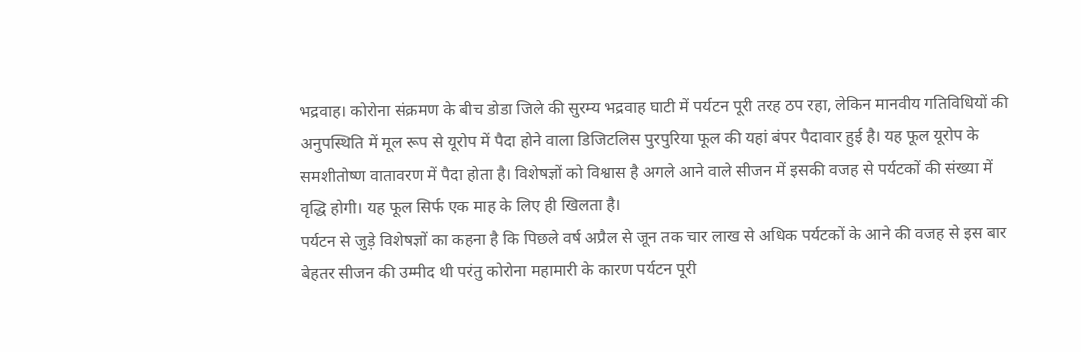भद्रवाह। कोरोना संक्रमण के बीच डोडा जिले की सुरम्य भद्रवाह घाटी में पर्यटन पूरी तरह ठप रहा, लेकिन मानवीय गतिविधियों की अनुपस्थिति में मूल रूप से यूरोप में पैदा होने वाला डिजिटलिस पुरपुरिया फूल की यहां बंपर पैदावार हुई है। यह फूल यूरोप के समशीतोष्ण वातावरण में पैदा होता है। विशेषज्ञों को विश्वास है अगले आने वाले सीजन में इसकी वजह से पर्यटकों की संख्या में वृद्धि होगी। यह फूल सिर्फ एक माह के लिए ही खिलता है।
पर्यटन से जुड़े विशेषज्ञों का कहना है कि पिछले वर्ष अप्रैल से जून तक चार लाख से अधिक पर्यटकों के आने की वजह से इस बार बेहतर सीजन की उम्मीद थी परंतु कोरोना महामारी के कारण पर्यटन पूरी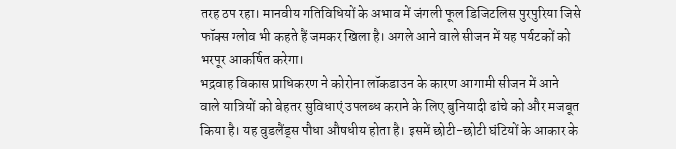तरह ठप रहा। मानवीय गतिविधियों के अभाव में जंगली फूल डिजिटलिस पुरपुरिया जिसे फॉक्स ग्लोव भी कहते हैं जमकर खिला है। अगले आने वाले सीजन में यह पर्यटकों को भरपूर आकर्षित करेगा।
भद्रवाह विकास प्राधिकरण ने कोरोना लॉकडाउन के कारण आगामी सीजन में आने वाले यात्रियों को बेहतर सुविधाएं उपलब्ध कराने के लिए बुनियादी ढांचे को और मजबूत किया है। यह वुडलैंड्स पौधा औषधीय होता है। इसमें छोटी-छोटी घंटियों के आकार के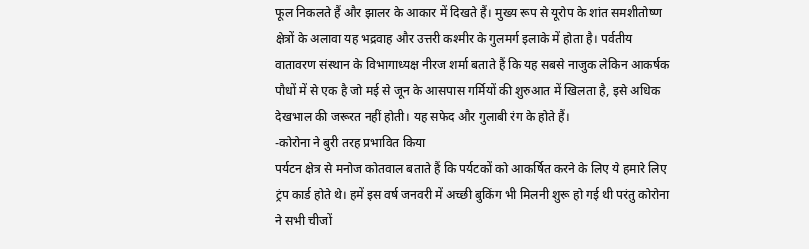फूल निकलते हैं और झालर के आकार में दिखते हैं। मुख्य रूप से यूरोप के शांत समशीतोष्ण क्षेत्रों के अलावा यह भद्रवाह और उत्तरी कश्मीर के गुलमर्ग इलाके में होता है। पर्वतीय वातावरण संस्थान के विभागाध्यक्ष नीरज शर्मा बताते हैं कि यह सबसे नाजुक लेकिन आकर्षक पौधों में से एक है जो मई से जून के आसपास गर्मियों की शुरुआत में खिलता है, इसे अधिक देखभाल की जरूरत नहीं होती। यह सफेद और गुलाबी रंग के होते हैं।
-कोरोना ने बुरी तरह प्रभावित किया
पर्यटन क्षेत्र से मनोज कोतवाल बताते हैं कि पर्यटकों को आकर्षित करने के लिए ये हमारे लिए ट्रंप कार्ड होते थे। हमें इस वर्ष जनवरी में अच्छी बुकिंग भी मिलनी शुरू हो गई थी परंतु कोरोना ने सभी चीजों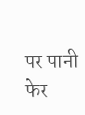पर पानी फेर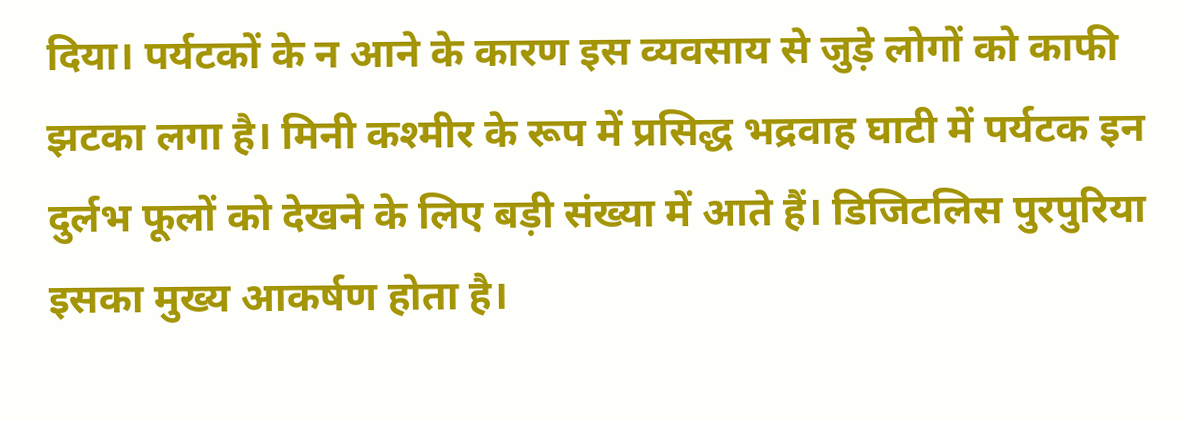दिया। पर्यटकों के न आने के कारण इस व्यवसाय से जुड़े लोगों को काफी झटका लगा है। मिनी कश्मीर के रूप में प्रसिद्ध भद्रवाह घाटी में पर्यटक इन दुर्लभ फूलों को देखने के लिए बड़ी संख्या में आते हैं। डिजिटलिस पुरपुरिया इसका मुख्य आकर्षण होता है।